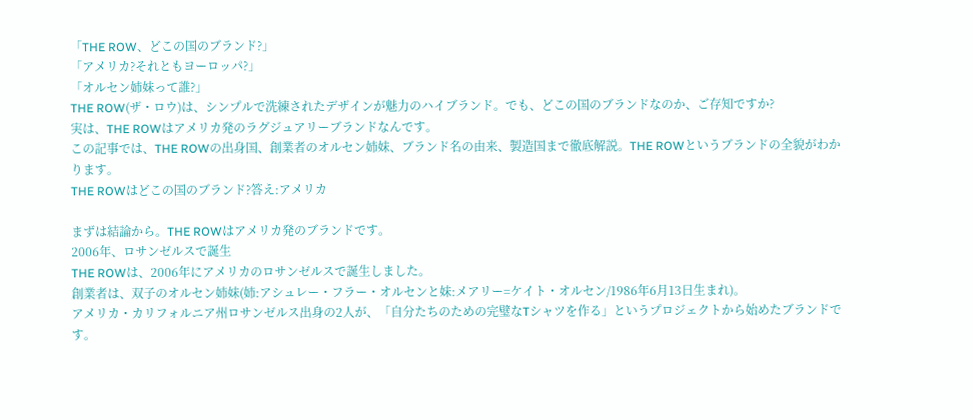「THE ROW、どこの国のブランド?」
「アメリカ?それともヨーロッパ?」
「オルセン姉妹って誰?」
THE ROW(ザ・ロウ)は、シンプルで洗練されたデザインが魅力のハイブランド。でも、どこの国のブランドなのか、ご存知ですか?
実は、THE ROWはアメリカ発のラグジュアリーブランドなんです。
この記事では、THE ROWの出身国、創業者のオルセン姉妹、ブランド名の由来、製造国まで徹底解説。THE ROWというブランドの全貌がわかります。
THE ROWはどこの国のブランド?答え:アメリカ

まずは結論から。THE ROWはアメリカ発のブランドです。
2006年、ロサンゼルスで誕生
THE ROWは、2006年にアメリカのロサンゼルスで誕生しました。
創業者は、双子のオルセン姉妹(姉:アシュレー・フラー・オルセンと妹:メアリー=ケイト・オルセン/1986年6月13日生まれ)。
アメリカ・カリフォルニア州ロサンゼルス出身の2人が、「自分たちのための完璧なTシャツを作る」というプロジェクトから始めたブランドです。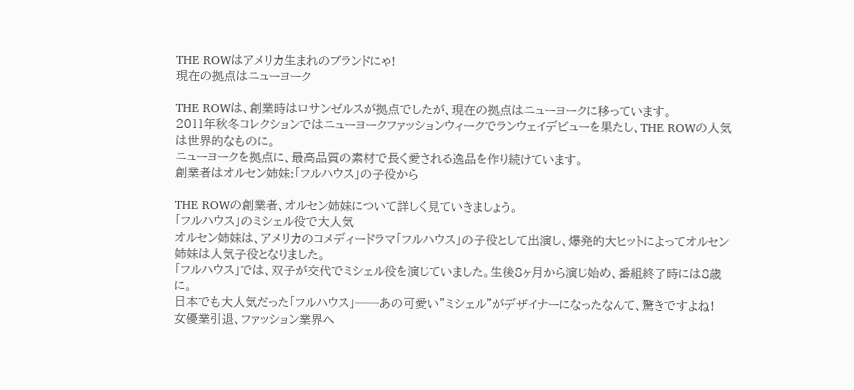THE ROWはアメリカ生まれのブランドにゃ!
現在の拠点はニューヨーク

THE ROWは、創業時はロサンゼルスが拠点でしたが、現在の拠点はニューヨークに移っています。
2011年秋冬コレクションではニューヨークファッションウィークでランウェイデビューを果たし、THE ROWの人気は世界的なものに。
ニューヨークを拠点に、最高品質の素材で長く愛される逸品を作り続けています。
創業者はオルセン姉妹:「フルハウス」の子役から

THE ROWの創業者、オルセン姉妹について詳しく見ていきましょう。
「フルハウス」のミシェル役で大人気
オルセン姉妹は、アメリカのコメディードラマ「フルハウス」の子役として出演し、爆発的大ヒットによってオルセン姉妹は人気子役となりました。
「フルハウス」では、双子が交代でミシェル役を演じていました。生後8ヶ月から演じ始め、番組終了時には8歳に。
日本でも大人気だった「フルハウス」──あの可愛い”ミシェル”がデザイナーになったなんて、驚きですよね!
女優業引退、ファッション業界へ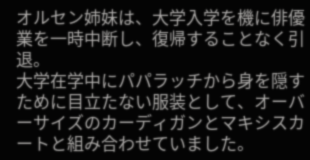オルセン姉妹は、大学入学を機に俳優業を一時中断し、復帰することなく引退。
大学在学中にパパラッチから身を隠すために目立たない服装として、オーバーサイズのカーディガンとマキシスカートと組み合わせていました。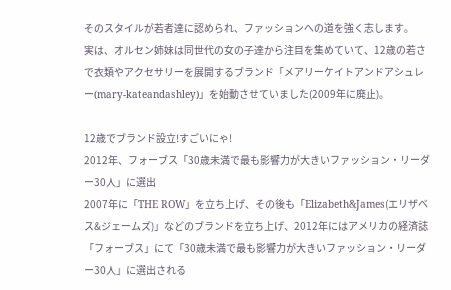そのスタイルが若者達に認められ、ファッションへの道を強く志します。
実は、オルセン姉妹は同世代の女の子達から注目を集めていて、12歳の若さで衣類やアクセサリーを展開するブランド「メアリーケイトアンドアシュレー(mary-kateandashley)」を始動させていました(2009年に廃止)。

12歳でブランド設立!すごいにゃ!
2012年、フォーブス「30歳未満で最も影響力が大きいファッション・リーダー30人」に選出
2007年に「THE ROW」を立ち上げ、その後も「Elizabeth&James(エリザベス&ジェームズ)」などのブランドを立ち上げ、2012年にはアメリカの経済誌「フォーブス」にて「30歳未満で最も影響力が大きいファッション・リーダー30人」に選出される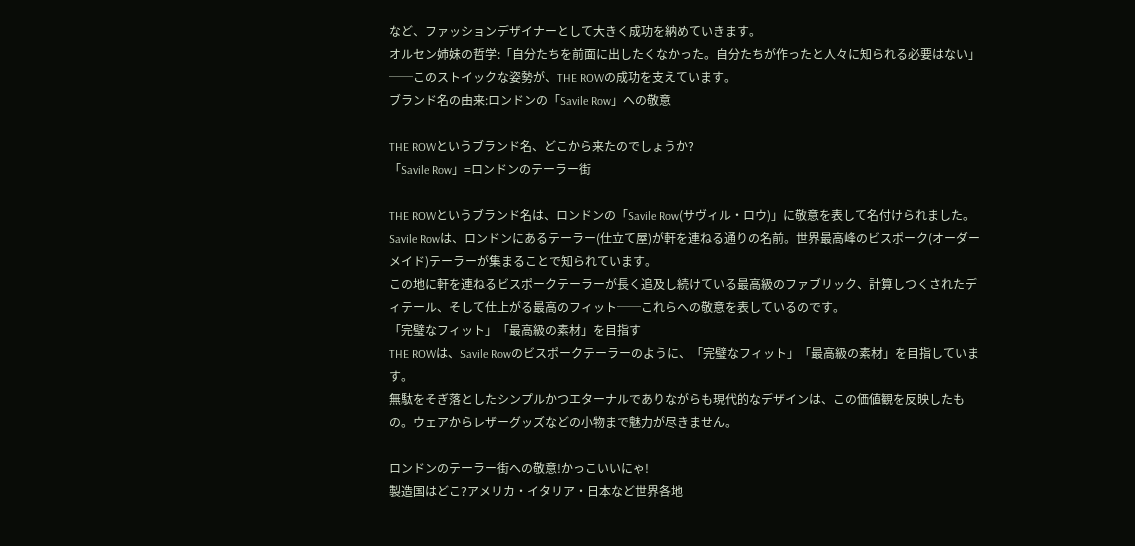など、ファッションデザイナーとして大きく成功を納めていきます。
オルセン姉妹の哲学:「自分たちを前面に出したくなかった。自分たちが作ったと人々に知られる必要はない」──このストイックな姿勢が、THE ROWの成功を支えています。
ブランド名の由来:ロンドンの「Savile Row」への敬意

THE ROWというブランド名、どこから来たのでしょうか?
「Savile Row」=ロンドンのテーラー街

THE ROWというブランド名は、ロンドンの「Savile Row(サヴィル・ロウ)」に敬意を表して名付けられました。
Savile Rowは、ロンドンにあるテーラー(仕立て屋)が軒を連ねる通りの名前。世界最高峰のビスポーク(オーダーメイド)テーラーが集まることで知られています。
この地に軒を連ねるビスポークテーラーが長く追及し続けている最高級のファブリック、計算しつくされたディテール、そして仕上がる最高のフィット──これらへの敬意を表しているのです。
「完璧なフィット」「最高級の素材」を目指す
THE ROWは、Savile Rowのビスポークテーラーのように、「完璧なフィット」「最高級の素材」を目指しています。
無駄をそぎ落としたシンプルかつエターナルでありながらも現代的なデザインは、この価値観を反映したもの。ウェアからレザーグッズなどの小物まで魅力が尽きません。

ロンドンのテーラー街への敬意!かっこいいにゃ!
製造国はどこ?アメリカ・イタリア・日本など世界各地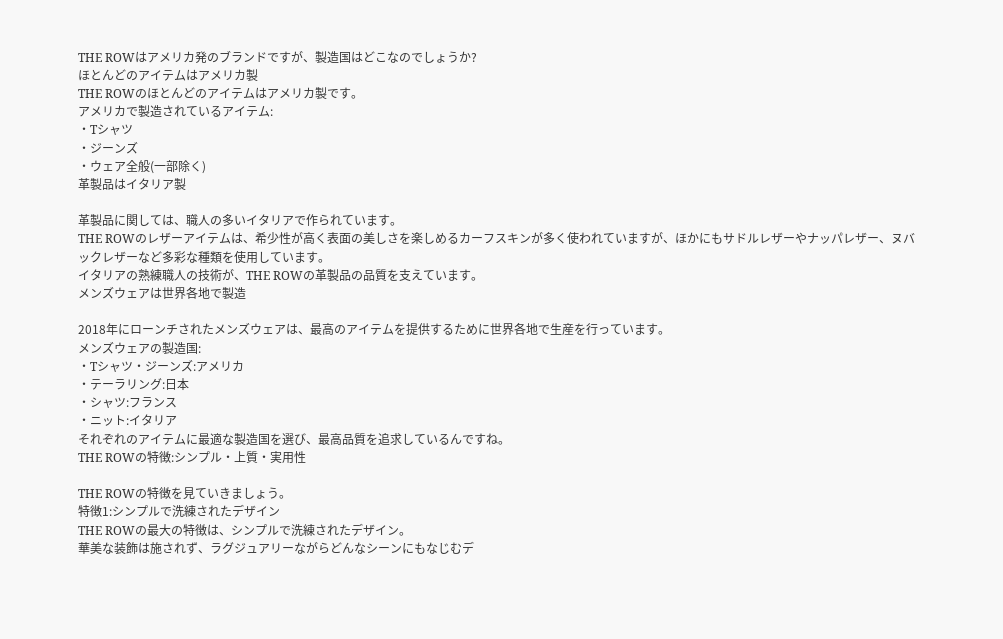THE ROWはアメリカ発のブランドですが、製造国はどこなのでしょうか?
ほとんどのアイテムはアメリカ製
THE ROWのほとんどのアイテムはアメリカ製です。
アメリカで製造されているアイテム:
・Tシャツ
・ジーンズ
・ウェア全般(一部除く)
革製品はイタリア製

革製品に関しては、職人の多いイタリアで作られています。
THE ROWのレザーアイテムは、希少性が高く表面の美しさを楽しめるカーフスキンが多く使われていますが、ほかにもサドルレザーやナッパレザー、ヌバックレザーなど多彩な種類を使用しています。
イタリアの熟練職人の技術が、THE ROWの革製品の品質を支えています。
メンズウェアは世界各地で製造

2018年にローンチされたメンズウェアは、最高のアイテムを提供するために世界各地で生産を行っています。
メンズウェアの製造国:
・Tシャツ・ジーンズ:アメリカ
・テーラリング:日本
・シャツ:フランス
・ニット:イタリア
それぞれのアイテムに最適な製造国を選び、最高品質を追求しているんですね。
THE ROWの特徴:シンプル・上質・実用性

THE ROWの特徴を見ていきましょう。
特徴1:シンプルで洗練されたデザイン
THE ROWの最大の特徴は、シンプルで洗練されたデザイン。
華美な装飾は施されず、ラグジュアリーながらどんなシーンにもなじむデ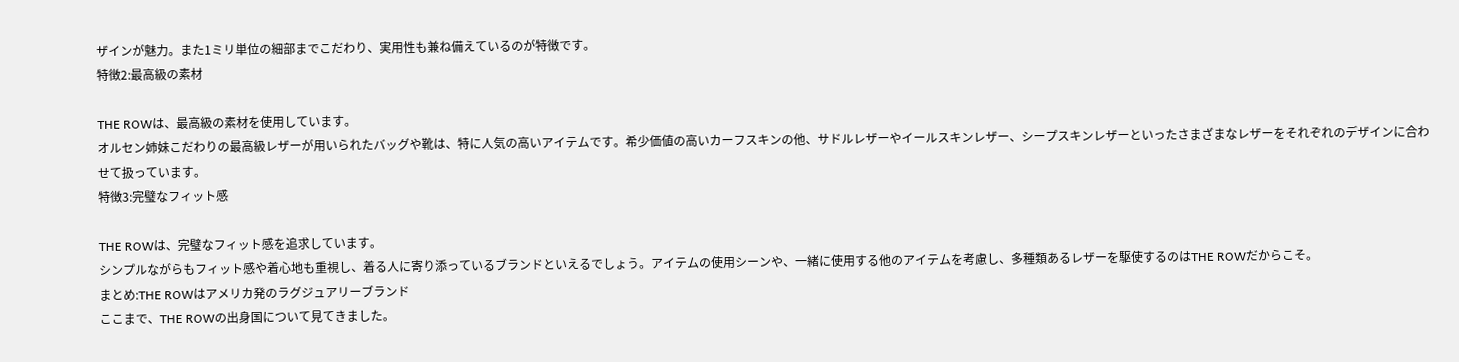ザインが魅力。また1ミリ単位の細部までこだわり、実用性も兼ね備えているのが特徴です。
特徴2:最高級の素材

THE ROWは、最高級の素材を使用しています。
オルセン姉妹こだわりの最高級レザーが用いられたバッグや靴は、特に人気の高いアイテムです。希少価値の高いカーフスキンの他、サドルレザーやイールスキンレザー、シープスキンレザーといったさまざまなレザーをそれぞれのデザインに合わせて扱っています。
特徴3:完璧なフィット感

THE ROWは、完璧なフィット感を追求しています。
シンプルながらもフィット感や着心地も重視し、着る人に寄り添っているブランドといえるでしょう。アイテムの使用シーンや、一緒に使用する他のアイテムを考慮し、多種類あるレザーを駆使するのはTHE ROWだからこそ。
まとめ:THE ROWはアメリカ発のラグジュアリーブランド
ここまで、THE ROWの出身国について見てきました。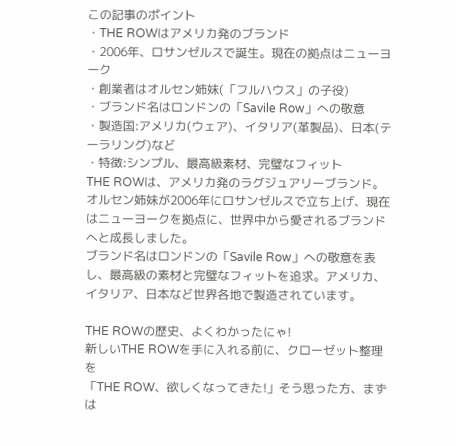この記事のポイント
・THE ROWはアメリカ発のブランド
・2006年、ロサンゼルスで誕生。現在の拠点はニューヨーク
・創業者はオルセン姉妹(「フルハウス」の子役)
・ブランド名はロンドンの「Savile Row」への敬意
・製造国:アメリカ(ウェア)、イタリア(革製品)、日本(テーラリング)など
・特徴:シンプル、最高級素材、完璧なフィット
THE ROWは、アメリカ発のラグジュアリーブランド。
オルセン姉妹が2006年にロサンゼルスで立ち上げ、現在はニューヨークを拠点に、世界中から愛されるブランドへと成長しました。
ブランド名はロンドンの「Savile Row」への敬意を表し、最高級の素材と完璧なフィットを追求。アメリカ、イタリア、日本など世界各地で製造されています。

THE ROWの歴史、よくわかったにゃ!
新しいTHE ROWを手に入れる前に、クローゼット整理を
「THE ROW、欲しくなってきた!」そう思った方、まずは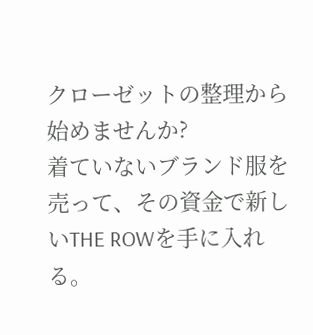クローゼットの整理から始めませんか?
着ていないブランド服を売って、その資金で新しいTHE ROWを手に入れる。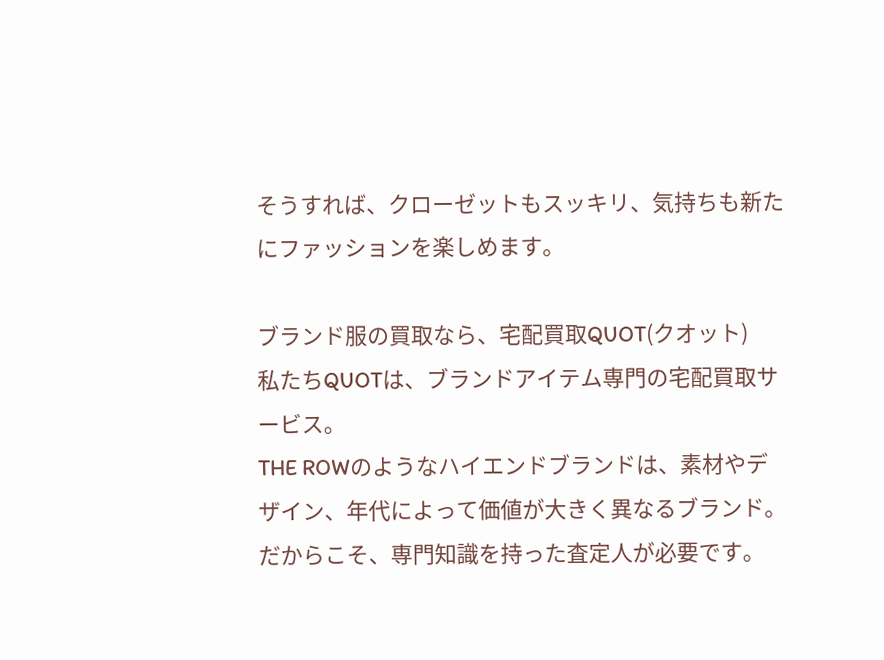そうすれば、クローゼットもスッキリ、気持ちも新たにファッションを楽しめます。

ブランド服の買取なら、宅配買取QUOT(クオット)
私たちQUOTは、ブランドアイテム専門の宅配買取サービス。
THE ROWのようなハイエンドブランドは、素材やデザイン、年代によって価値が大きく異なるブランド。だからこそ、専門知識を持った査定人が必要です。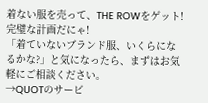着ない服を売って、THE ROWをゲット!完璧な計画だにゃ!
「着ていないブランド服、いくらになるかな?」と気になったら、まずはお気軽にご相談ください。
→QUOTのサービ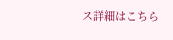ス詳細はこちら